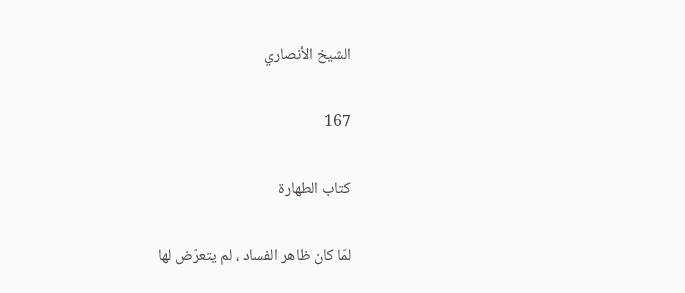الشيخ الأنصاري

167

كتاب الطهارة

لمّا كان ظاهر الفساد ، لم يتعرّض لها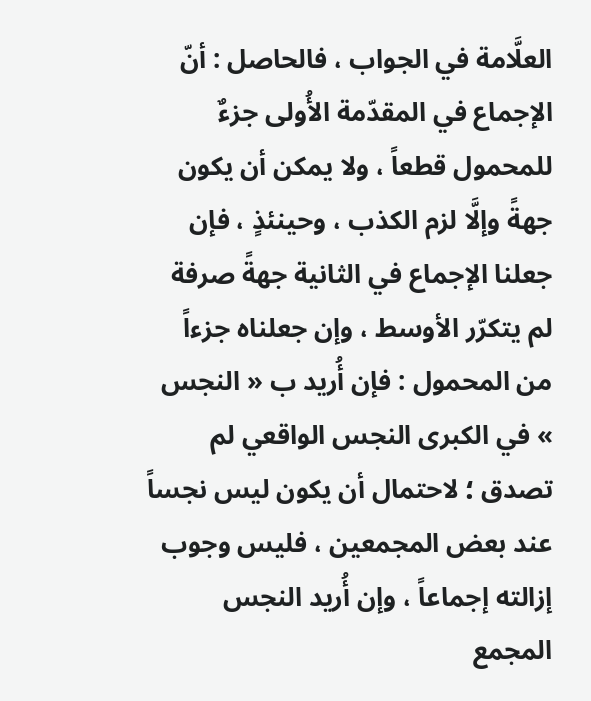العلَّامة في الجواب ، فالحاصل : أنّ الإجماع في المقدّمة الأُولى جزءٌ للمحمول قطعاً ، ولا يمكن أن يكون جهةً وإلَّا لزم الكذب ، وحينئذٍ ، فإن جعلنا الإجماع في الثانية جهةً صرفة لم يتكرّر الأوسط ، وإن جعلناه جزءاً من المحمول : فإن أُريد ب « النجس » في الكبرى النجس الواقعي لم تصدق ؛ لاحتمال أن يكون ليس نجساً عند بعض المجمعين ، فليس وجوب إزالته إجماعاً ، وإن أُريد النجس المجمع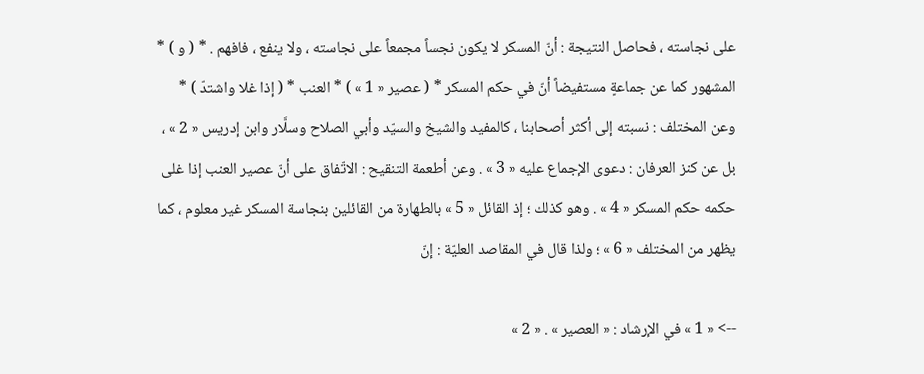على نجاسته ، فحاصل النتيجة : أنّ المسكر لا يكون نجساً مجمعاً على نجاسته ، ولا ينفع ، فافهم . * ( و ) * المشهور كما عن جماعةٍ مستفيضاً أنّ في حكم المسكر * ( عصير « 1 » ) * العنب * ( إذا غلا واشتدّ ) * وعن المختلف : نسبته إلى أكثر أصحابنا ، كالمفيد والشيخ والسيّد وأبي الصلاح وسلَّار وابن إدريس « 2 » ، بل عن كنز العرفان : دعوى الإجماع عليه « 3 » . وعن أطعمة التنقيح : الاتّفاق على أنّ عصير العنب إذا غلى حكمه حكم المسكر « 4 » . وهو كذلك ؛ إذ القائل « 5 » بالطهارة من القائلين بنجاسة المسكر غير معلوم ، كما يظهر من المختلف « 6 » ؛ ولذا قال في المقاصد العليّة : إنّ

--> « 1 » في الإرشاد : « العصير » . « 2 »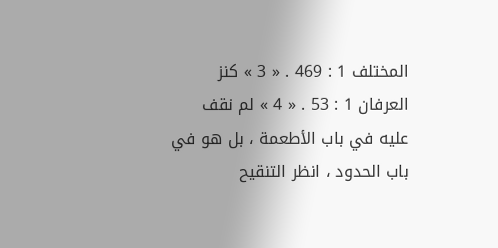المختلف 1 : 469 . « 3 » كنز العرفان 1 : 53 . « 4 » لم نقف عليه في باب الأطعمة ، بل هو في باب الحدود ، انظر التنقيح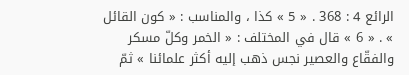الرائع 4 : 368 . « 5 » كذا ، والمناسب : « كون القائل » . « 6 » قال في المختلف : « الخمر وكلّ مسكر والفقّاع والعصير نجس ذهب إليه أكثر علمائنا » ثمّ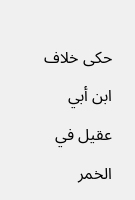حكى خلاف ابن أبي عقيل في الخمر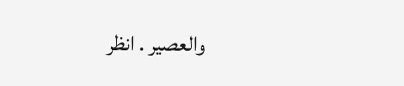والعصير . انظر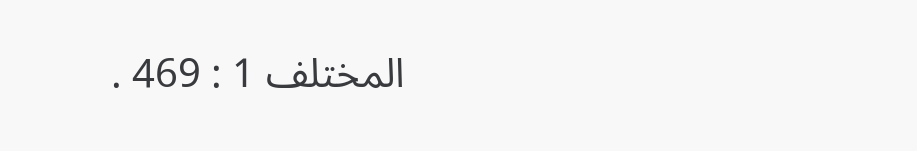المختلف 1 : 469 .